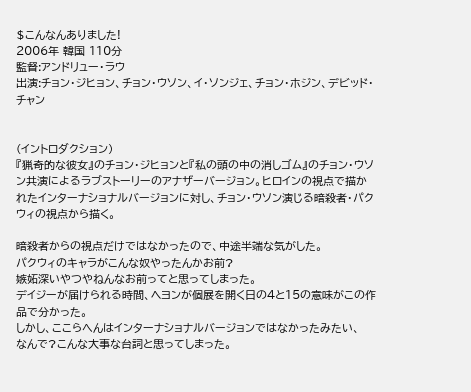$こんなんありました!
2006年 韓国 110分
監督:アンドリュー・ラウ
出演:チョン・ジヒョン、チョン・ウソン、イ・ソンジェ、チョン・ホジン、デビッド・チャン


(イントロダクション)
『猟奇的な彼女』のチョン・ジヒョンと『私の頭の中の消しゴム』のチョン・ウソン共演によるラブストーリーのアナザーバージョン。ヒロインの視点で描かれたインターナショナルバージョンに対し、チョン・ウソン演じる暗殺者・パクウィの視点から描く。

暗殺者からの視点だけではなかったので、中途半端な気がした。
パクウィのキャラがこんな奴やったんかお前?
嫉妬深いやつやねんなお前ってと思ってしまった。
デイジーが届けられる時間、ヘヨンが個展を開く日の4と15の意味がこの作品で分かった。
しかし、ここらへんはインターナショナルバージョンではなかったみたい、
なんで?こんな大事な台詞と思ってしまった。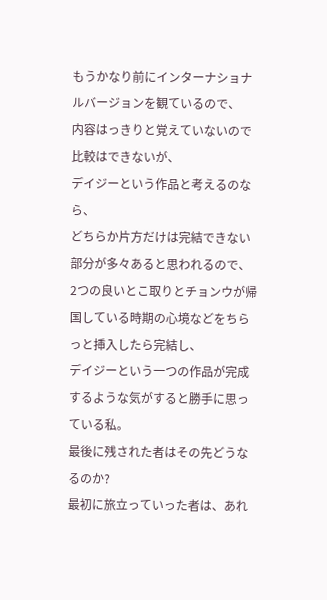もうかなり前にインターナショナルバージョンを観ているので、
内容はっきりと覚えていないので比較はできないが、
デイジーという作品と考えるのなら、
どちらか片方だけは完結できない部分が多々あると思われるので、
2つの良いとこ取りとチョンウが帰国している時期の心境などをちらっと挿入したら完結し、
デイジーという一つの作品が完成するような気がすると勝手に思っている私。
最後に残された者はその先どうなるのか?
最初に旅立っていった者は、あれ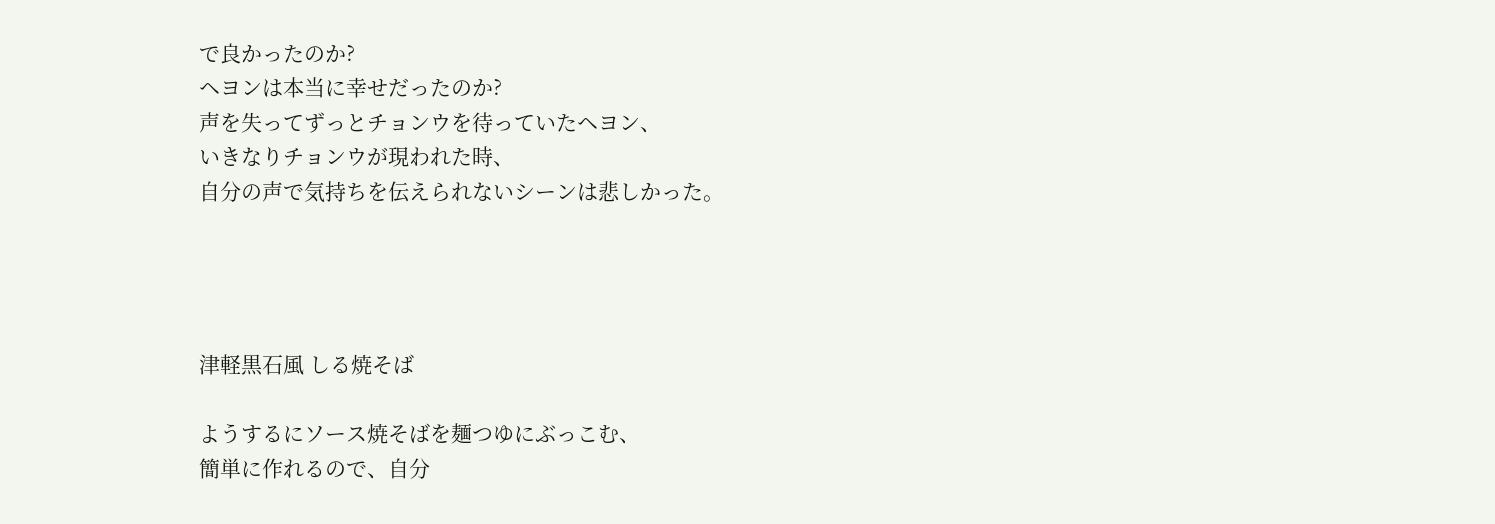で良かったのか?
ヘヨンは本当に幸せだったのか?
声を失ってずっとチョンウを待っていたヘヨン、
いきなりチョンウが現われた時、
自分の声で気持ちを伝えられないシーンは悲しかった。




津軽黒石風 しる焼そば

ようするにソース焼そばを麺つゆにぶっこむ、
簡単に作れるので、自分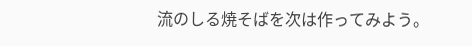流のしる焼そばを次は作ってみよう。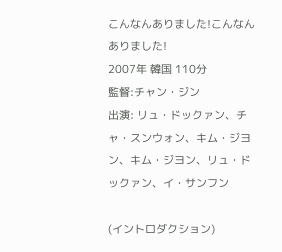こんなんありました!こんなんありました!
2007年 韓国 110分
監督:チャン・ジン
出演: リュ・ドックァン、チャ・スンウォン、キム・ジヨン、キム・ジヨン、リュ・ドックァン、イ・サンフン

(イントロダクション)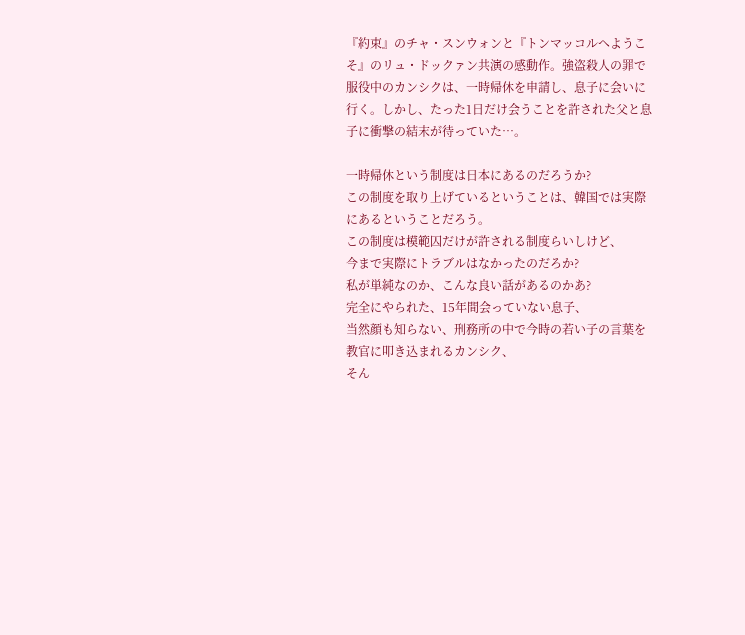『約束』のチャ・スンウォンと『トンマッコルへようこそ』のリュ・ドックァン共演の感動作。強盗殺人の罪で服役中のカンシクは、一時帰休を申請し、息子に会いに行く。しかし、たった1日だけ会うことを許された父と息子に衝撃の結末が待っていた…。

一時帰休という制度は日本にあるのだろうか?
この制度を取り上げているということは、韓国では実際にあるということだろう。
この制度は模範囚だけが許される制度らいしけど、
今まで実際にトラブルはなかったのだろか?
私が単純なのか、こんな良い話があるのかあ?
完全にやられた、15年間会っていない息子、
当然顔も知らない、刑務所の中で今時の若い子の言葉を教官に叩き込まれるカンシク、
そん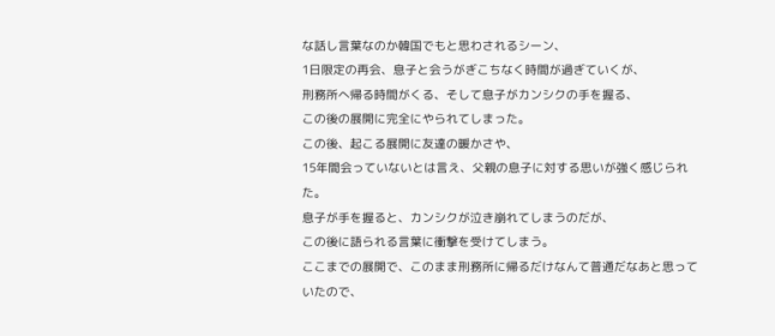な話し言葉なのか韓国でもと思わされるシーン、
1日限定の再会、息子と会うがぎこちなく時間が過ぎていくが、
刑務所へ帰る時間がくる、そして息子がカンシクの手を握る、
この後の展開に完全にやられてしまった。
この後、起こる展開に友達の暖かさや、
15年間会っていないとは言え、父親の息子に対する思いが強く感じられた。
息子が手を握ると、カンシクが泣き崩れてしまうのだが、
この後に語られる言葉に衝撃を受けてしまう。
ここまでの展開で、このまま刑務所に帰るだけなんて普通だなあと思っていたので、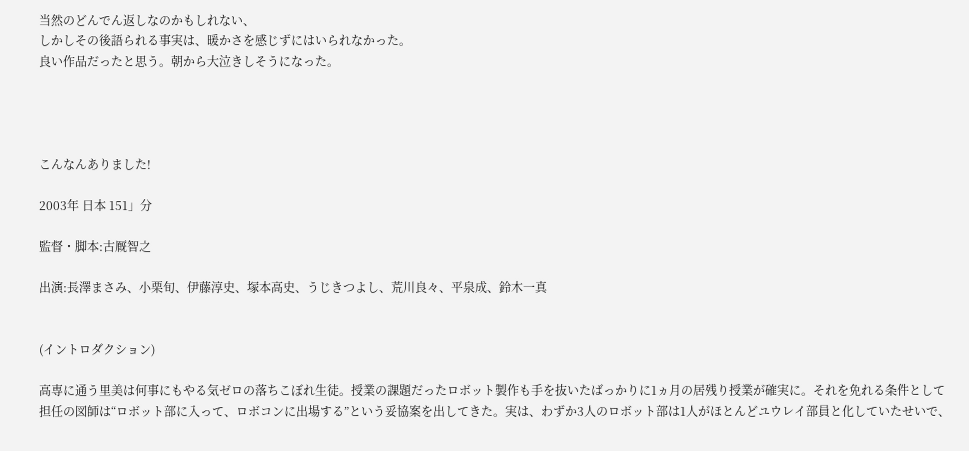当然のどんでん返しなのかもしれない、
しかしその後語られる事実は、暖かさを感じずにはいられなかった。
良い作品だったと思う。朝から大泣きしそうになった。




こんなんありました!

2003年 日本 151」分

監督・脚本:古厩智之

出演:長澤まさみ、小栗旬、伊藤淳史、塚本高史、うじきつよし、荒川良々、平泉成、鈴木一真


(イントロダクション)

高専に通う里美は何事にもやる気ゼロの落ちこぼれ生徒。授業の課題だったロボット製作も手を抜いたばっかりに1ヵ月の居残り授業が確実に。それを免れる条件として担任の図師は“ロボット部に入って、ロボコンに出場する”という妥協案を出してきた。実は、わずか3人のロボット部は1人がほとんどユウレイ部員と化していたせいで、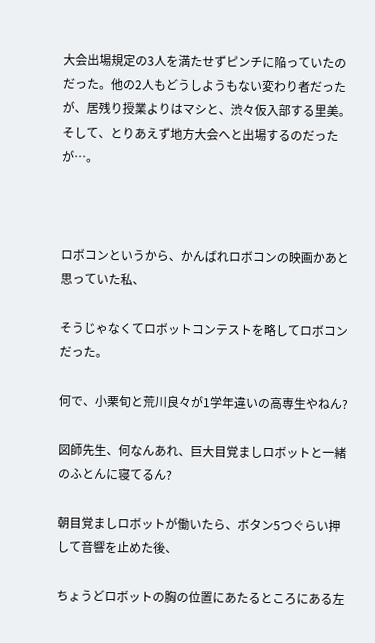大会出場規定の3人を満たせずピンチに陥っていたのだった。他の2人もどうしようもない変わり者だったが、居残り授業よりはマシと、渋々仮入部する里美。そして、とりあえず地方大会へと出場するのだったが…。



ロボコンというから、かんばれロボコンの映画かあと思っていた私、

そうじゃなくてロボットコンテストを略してロボコンだった。

何で、小栗旬と荒川良々が1学年違いの高専生やねん?

図師先生、何なんあれ、巨大目覚ましロボットと一緒のふとんに寝てるん?

朝目覚ましロボットが働いたら、ボタン5つぐらい押して音響を止めた後、

ちょうどロボットの胸の位置にあたるところにある左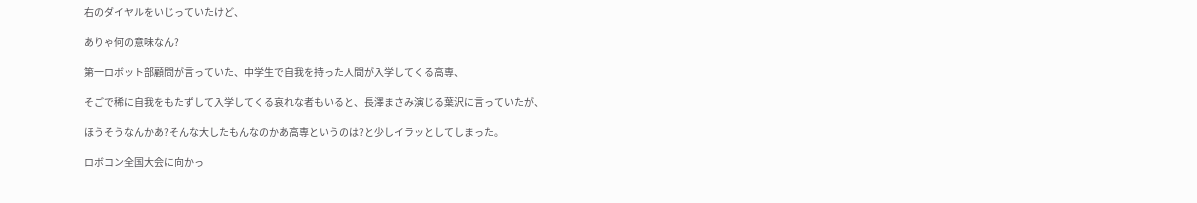右のダイヤルをいじっていたけど、

ありゃ何の意味なん?

第一ロボット部顧問が言っていた、中学生で自我を持った人間が入学してくる高専、

そごで稀に自我をもたずして入学してくる哀れな者もいると、長澤まさみ演じる葉沢に言っていたが、

ほうそうなんかあ?そんな大したもんなのかあ高専というのは?と少しイラッとしてしまった。

ロボコン全国大会に向かっ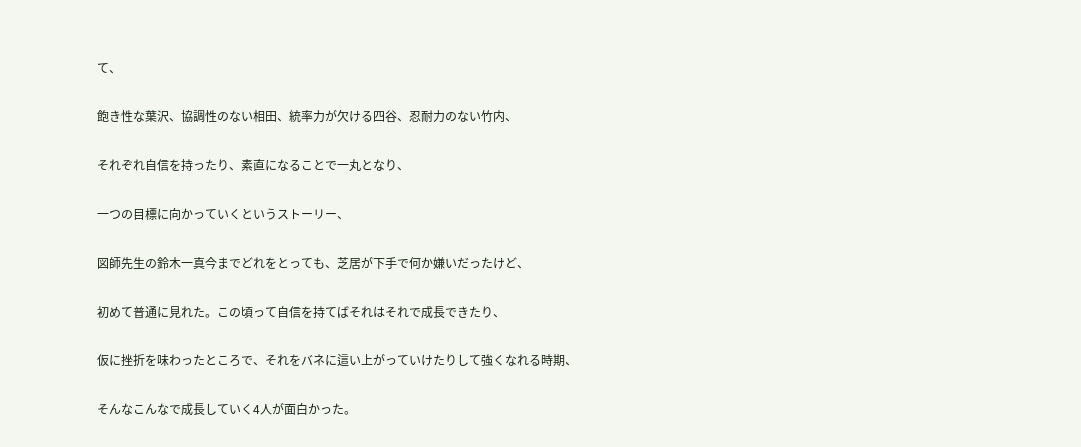て、

飽き性な葉沢、協調性のない相田、統率力が欠ける四谷、忍耐力のない竹内、

それぞれ自信を持ったり、素直になることで一丸となり、

一つの目標に向かっていくというストーリー、

図師先生の鈴木一真今までどれをとっても、芝居が下手で何か嫌いだったけど、

初めて普通に見れた。この頃って自信を持てばそれはそれで成長できたり、

仮に挫折を味わったところで、それをバネに這い上がっていけたりして強くなれる時期、

そんなこんなで成長していく4人が面白かった。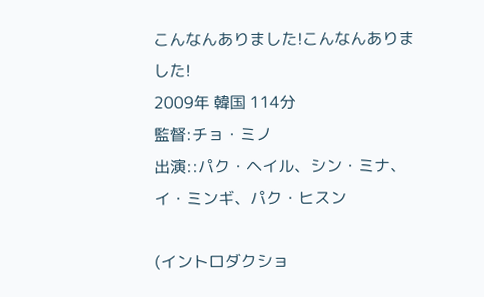こんなんありました!こんなんありました!
2009年 韓国 114分
監督:チョ・ミノ
出演::パク・ヘイル、シン・ミナ、イ・ミンギ、パク・ヒスン

(イントロダクショ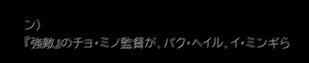ン)
『強敵』のチョ・ミノ監督が、パク・ヘイル、イ・ミンギら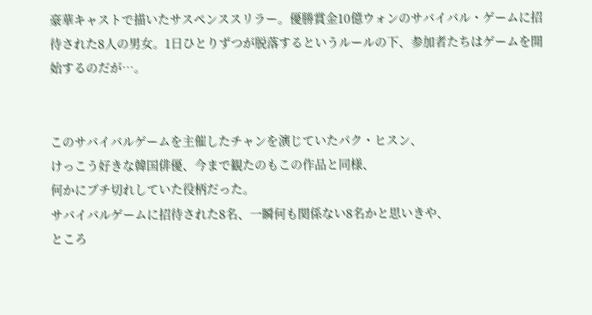豪華キャストで描いたサスペンススリラー。優勝賞金10億ウォンのサバイバル・ゲームに招待された8人の男女。1日ひとりずつが脱落するというルールの下、参加者たちはゲームを開始するのだが…。


このサバイバルゲームを主催したチャンを演じていたパク・ヒスン、
けっこう好きな韓国俳優、今まで観たのもこの作品と同様、
何かにブチ切れしていた役柄だった。
サバイバルゲームに招待された8名、一瞬何も関係ない8名かと思いきや、
ところ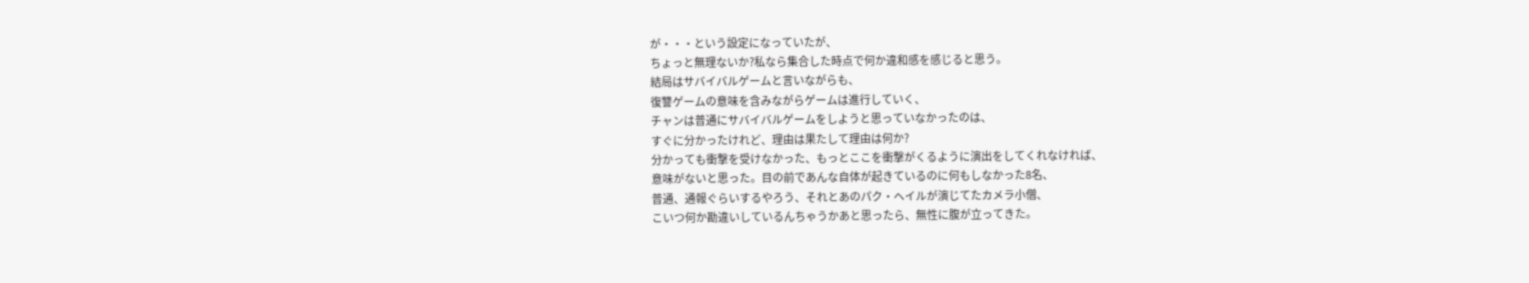が・・・という設定になっていたが、
ちょっと無理ないか?私なら集合した時点で何か違和感を感じると思う。
結局はサバイバルゲームと言いながらも、
復讐ゲームの意味を含みながらゲームは進行していく、
チャンは普通にサバイバルゲームをしようと思っていなかったのは、
すぐに分かったけれど、理由は果たして理由は何か?
分かっても衝撃を受けなかった、もっとここを衝撃がくるように演出をしてくれなければ、
意味がないと思った。目の前であんな自体が起きているのに何もしなかった8名、
普通、通報ぐらいするやろう、それとあのパク・ヘイルが演じてたカメラ小僧、
こいつ何か勘違いしているんちゃうかあと思ったら、無性に腹が立ってきた。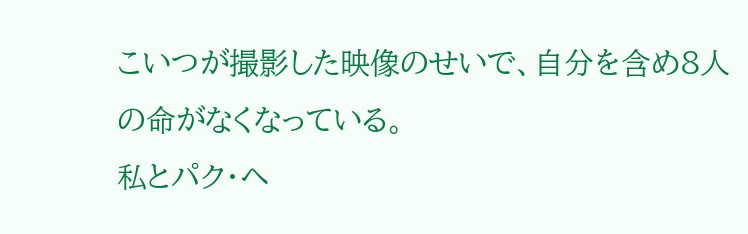こいつが撮影した映像のせいで、自分を含め8人の命がなくなっている。
私とパク・ヘ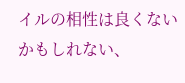イルの相性は良くないかもしれない、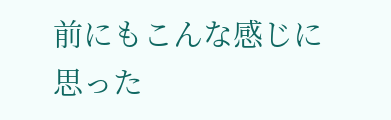前にもこんな感じに思った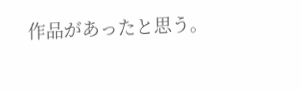作品があったと思う。